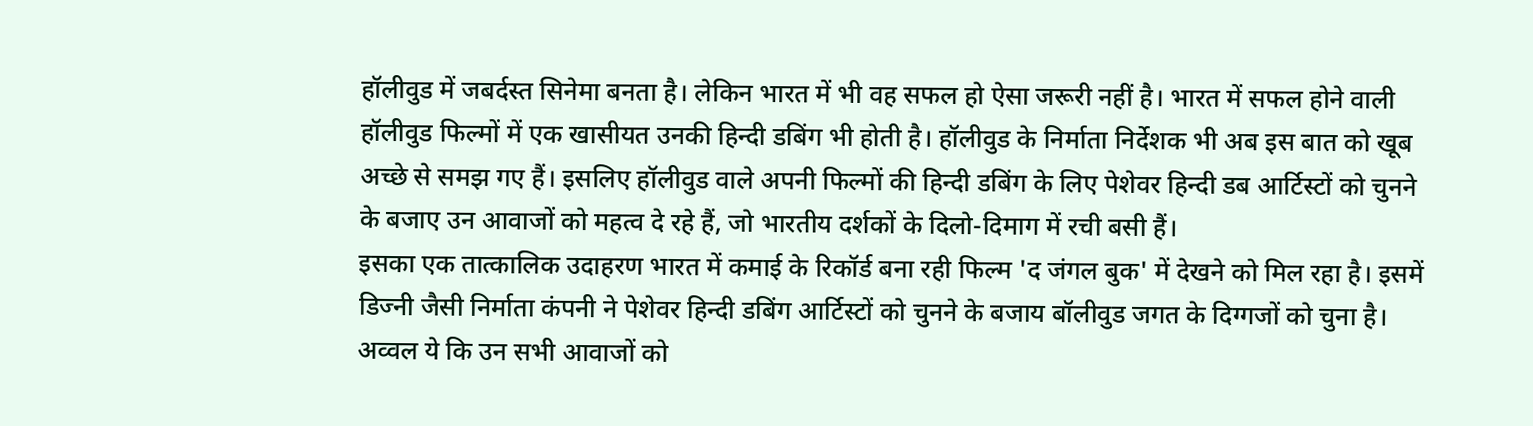हॉलीवुड में जबर्दस्त सिनेमा बनता है। लेकिन भारत में भी वह सफल हो ऐसा जरूरी नहीं है। भारत में सफल होने वाली हॉलीवुड फिल्मों में एक खासीयत उनकी हिन्दी डबिंग भी होती है। हॉलीवुड के निर्माता निर्देशक भी अब इस बात को खूब अच्छे से समझ गए हैं। इसलिए हॉलीवुड वाले अपनी फिल्मों की हिन्दी डबिंग के लिए पेशेवर हिन्दी डब आर्टिस्टों को चुनने के बजाए उन आवाजों को महत्व दे रहे हैं, जो भारतीय दर्शकों के दिलो-दिमाग में रची बसी हैं।
इसका एक तात्कालिक उदाहरण भारत में कमाई के रिकॉर्ड बना रही फिल्म 'द जंगल बुक' में देखने को मिल रहा है। इसमें डिज्नी जैसी निर्माता कंपनी ने पेशेवर हिन्दी डबिंग आर्टिस्टों को चुनने के बजाय बॉलीवुड जगत के दिग्गजों को चुना है। अव्वल ये कि उन सभी आवाजों को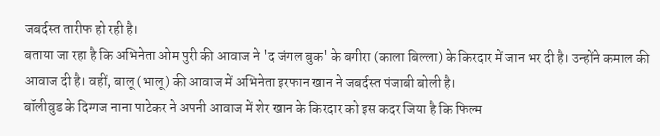जबर्दस्त तारीफ हो रही है।
बताया जा रहा है कि अभिनेता ओम पुरी की आवाज ने 'द जंगल बुक' के बगीरा (काला बिल्ला) के किरदार में जान भर दी है। उन्होंने कमाल की आवाज दी है। वहीं, बालू (भालू) की आवाज में अभिनेता इरफान खान ने जबर्दस्त पंजाबी बोली है।
बॉलीवुड के दिग्गज नाना पाटेकर ने अपनी आवाज में शेर खान के किरदार को इस कदर जिया है कि फिल्म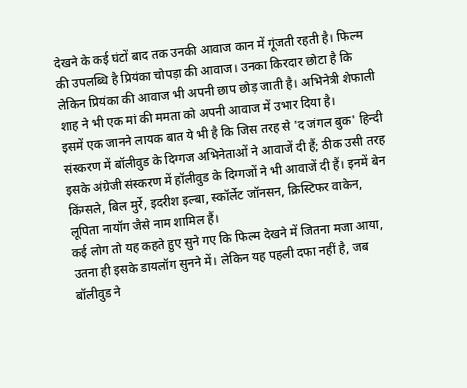देखने के कई घंटों बाद तक उनकी आवाज कान में गूंजती रहती है। फिल्म की उपलब्धि है प्रियंका चोपड़ा की आवाज। उनका किरदार छोटा है कि लेकिन प्रियंका की आवाज भी अपनी छाप छोड़ जाती है। अभिनेत्री शेफाली शाह ने भी एक मां की ममता को अपनी आवाज में उभार दिया है।
इसमें एक जानने लायक बात ये भी है कि जिस तरह से 'द जंगल बुक' हिन्दी संस्करण में बॉलीवुड के दिग्गज अभिनेताओं ने आवाजें दी हैं; ठीक उसी तरह इसके अंग्रेजी संस्करण में हॉलीवुड के दिग्गजों ने भी आवाजें दी हैं। इनमें बेन किंग्सले, बिल मुर्रे, इदरीश इल्बा, स्कॉर्लेट जॉनसन, क्रिस्टिफर वाकेन, लूपिता नायॉग जैसे नाम शामिल हैं।
कई लोग तो यह कहते हुए सुने गए कि फिल्म देखने में जितना मजा आया, उतना ही इसके डायलॉग सुनने में। लेकिन यह पहली दफा नहीं है, जब बॉलीवुड ने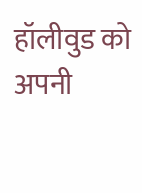हॉलीवुड को अपनी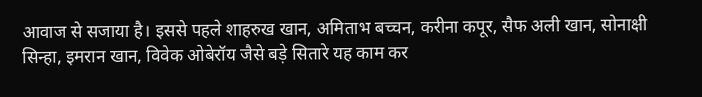आवाज से सजाया है। इससे पहले शाहरुख खान, अमिताभ बच्चन, करीना कपूर, सैफ अली खान, सोनाक्षी सिन्हा, इमरान खान, विवेक ओबेरॉय जैसे बड़े सितारे यह काम कर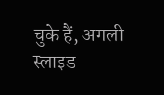चुके हैं, अगली स्लाइड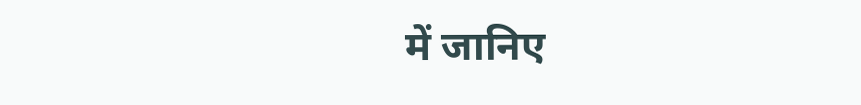में जानिए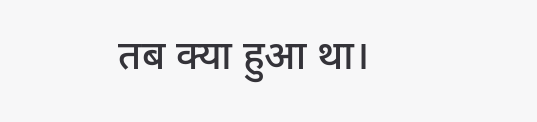तब क्या हुआ था।